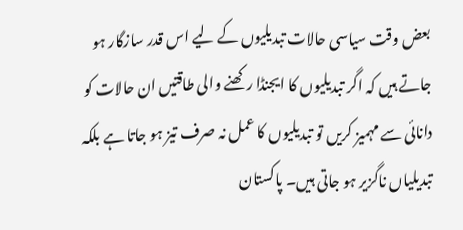بعض وقت سیاسی حالات تبدیلیوں کے لیے اس قدر سازگار ہو جاتے ہیں کہ اگر تبدیلیوں کا ایجنڈا رکھنے والی طاقتیں ان حالات کو دانائی سے مہمیز کریں تو تبدیلیوں کا عمل نہ صرف تیز ہو جاتا ہے بلکہ تبدیلیاں ناگزیر ہو جاتی ہیں۔ پاکستان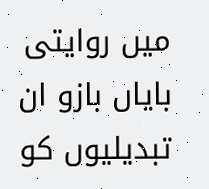میں روایتی بایاں بازو ان تبدیلیوں کو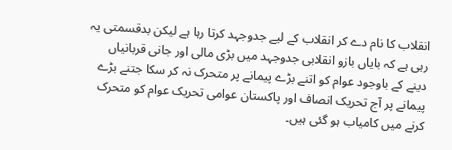انقلاب کا نام دے کر انقلاب کے لیے جدوجہد کرتا رہا ہے لیکن بدقسمتی یہ رہی ہے کہ بایاں بازو انقلابی جدوجہد میں بڑی مالی اور جانی قربانیاں دینے کے باوجود عوام کو اتنے بڑے پیمانے پر متحرک نہ کر سکا جتنے بڑے پیمانے پر آج تحریک انصاف اور پاکستان عوامی تحریک عوام کو متحرک کرنے میں کامیاب ہو گئی ہیں۔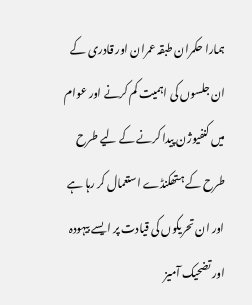ہمارا حکمران طبقہ عمران اور قادری کے ان جلسوں کی اہمیت کم کرنے اور عوام میں کنفیوژن پیدا کرنے کے لیے طرح طرح کے ہتھکنڈے استعمال کر رہا ہے اور ان تحریکوں کی قیادت پر ایسے بیہودہ اور تضحیک آمیز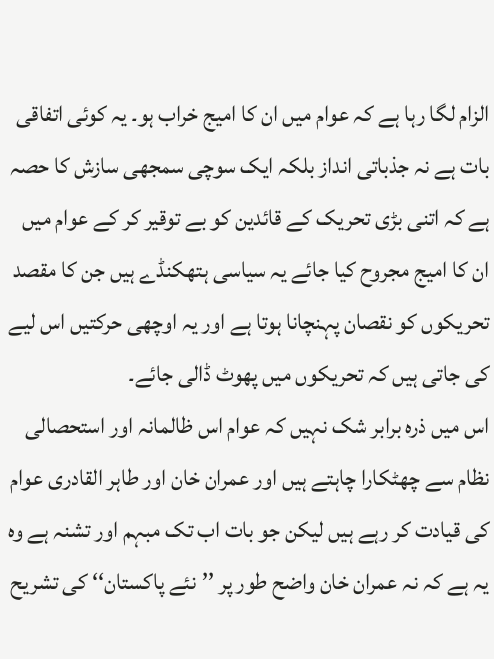الزام لگا رہا ہے کہ عوام میں ان کا امیج خراب ہو۔ یہ کوئی اتفاقی بات ہے نہ جذباتی انداز بلکہ ایک سوچی سمجھی سازش کا حصہ ہے کہ اتنی بڑی تحریک کے قائدین کو بے توقیر کر کے عوام میں ان کا امیج مجروح کیا جائے یہ سیاسی ہتھکنڈے ہیں جن کا مقصد تحریکوں کو نقصان پہنچانا ہوتا ہے اور یہ اوچھی حرکتیں اس لیے کی جاتی ہیں کہ تحریکوں میں پھوٹ ڈالی جائے۔
اس میں ذرہ برابر شک نہیں کہ عوام اس ظالمانہ اور استحصالی نظام سے چھٹکارا چاہتے ہیں اور عمران خان اور طاہر القادری عوام کی قیادت کر رہے ہیں لیکن جو بات اب تک مبہم اور تشنہ ہے وہ یہ ہے کہ نہ عمران خان واضح طور پر ’’نئے پاکستان‘‘ کی تشریح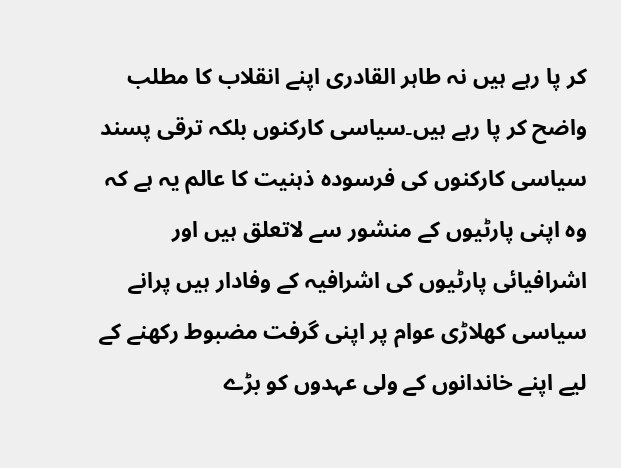کر پا رہے ہیں نہ طاہر القادری اپنے انقلاب کا مطلب واضح کر پا رہے ہیں۔سیاسی کارکنوں بلکہ ترقی پسند سیاسی کارکنوں کی فرسودہ ذہنیت کا عالم یہ ہے کہ وہ اپنی پارٹیوں کے منشور سے لاتعلق ہیں اور اشرافیائی پارٹیوں کی اشرافیہ کے وفادار ہیں پرانے سیاسی کھلاڑی عوام پر اپنی گرفت مضبوط رکھنے کے لیے اپنے خاندانوں کے ولی عہدوں کو بڑے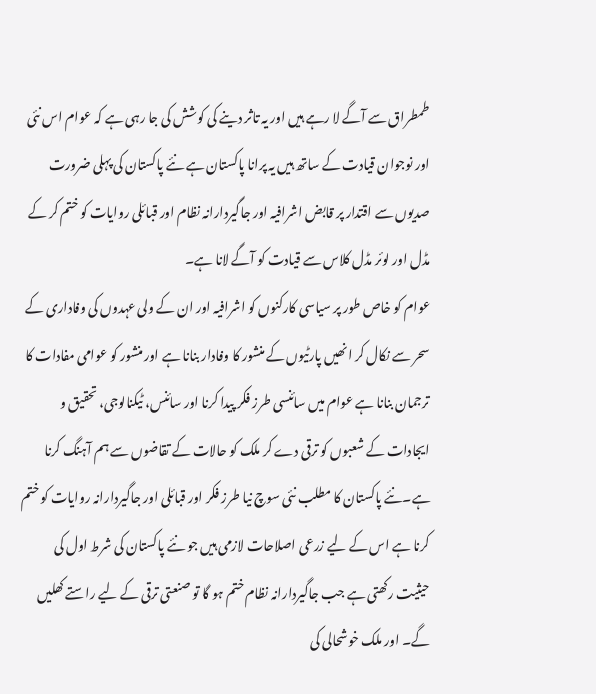طمطراق سے آگے لا رہے ہیں اور یہ تاثر دینے کی کوشش کی جا رہی ہے کہ عوام اس نئی اور نوجوان قیادت کے ساتھ ہیں یہ پرانا پاکستان ہے نئے پاکستان کی پہلی ضرورت صدیوں سے اقتدار پر قابض اشرافیہ اور جاگیردارانہ نظام اور قبائلی روایات کو ختم کر کے مڈل اور لوئر مڈل کلاس سے قیادت کو آگے لانا ہے۔
عوام کو خاص طور پر سیاسی کارکنوں کو اشرافیہ اور ان کے ولی عہدوں کی وفاداری کے سحر سے نکال کر انھیں پارٹیوں کے منشور کا وفادار بنانا ہے اور منشور کو عوامی مفادات کا ترجمان بنانا ہے عوام میں سائنسی طرز فکر پیدا کرنا اور سائنس، ٹیکنالوجی، تحقیق و ایجادات کے شعبوں کو ترقی دے کر ملک کو حالات کے تقاضوں سے ہم آہنگ کرنا ہے۔نئے پاکستان کا مطلب نئی سوچ نیا طرز فکر اور قبائلی اور جاگیردارانہ روایات کو ختم کرنا ہے اس کے لیے زرعی اصلاحات لازمی ہیں جو نئے پاکستان کی شرط اول کی حیثیت رکھتی ہے جب جاگیردارانہ نظام ختم ہو گا تو صنعتی ترقی کے لیے راستے کھلیں گے۔ اور ملک خوشحالی کی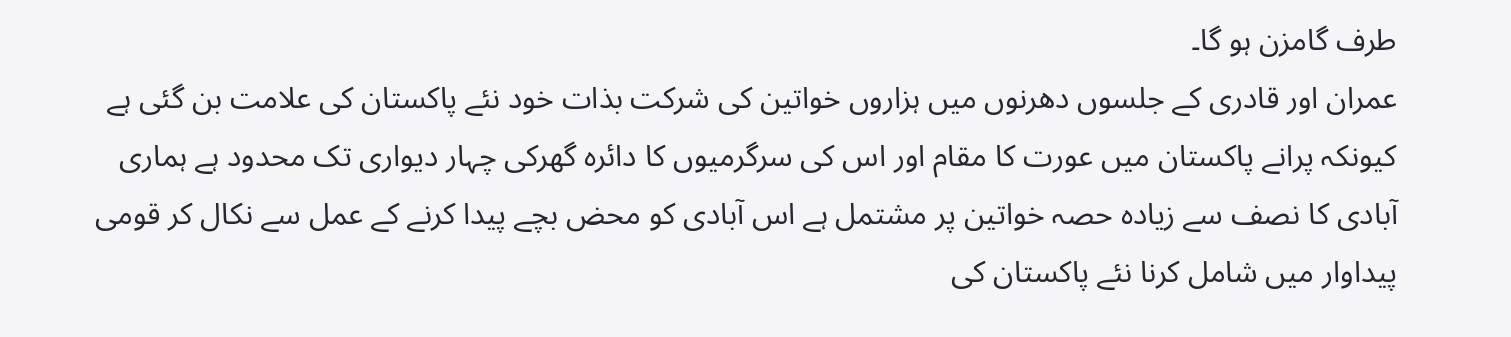طرف گامزن ہو گا۔
عمران اور قادری کے جلسوں دھرنوں میں ہزاروں خواتین کی شرکت بذات خود نئے پاکستان کی علامت بن گئی ہے کیونکہ پرانے پاکستان میں عورت کا مقام اور اس کی سرگرمیوں کا دائرہ گھرکی چہار دیواری تک محدود ہے ہماری آبادی کا نصف سے زیادہ حصہ خواتین پر مشتمل ہے اس آبادی کو محض بچے پیدا کرنے کے عمل سے نکال کر قومی پیداوار میں شامل کرنا نئے پاکستان کی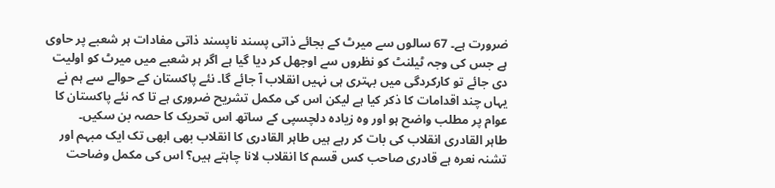ضرورت ہے۔ 67 سالوں سے میرٹ کے بجائے ذاتی پسند ناپسند ذاتی مفادات ہر شعبے پر حاوی ہے جس کی وجہ ٹیلنٹ کو نظروں سے اوجھل کر دیا گیا ہے اگر ہر شعبے میں میرٹ کو اولیت دی جائے تو کارکردگی میں بہتری ہی نہیں انقلاب آ جائے گا۔ نئے پاکستان کے حوالے سے ہم نے یہاں چند اقدامات کا ذکر کیا ہے لیکن اس کی مکمل تشریح ضروری ہے تا کہ نئے پاکستان کا عوام پر مطلب واضح ہو اور وہ زیادہ دلچسپی کے ساتھ اس تحریک کا حصہ بن سکیں۔
طاہر القادری انقلاب کی بات کر رہے ہیں طاہر القادری کا انقلاب بھی ابھی تک ایک مبہم اور تشنہ نعرہ ہے قادری صاحب کس قسم کا انقلاب لانا چاہتے ہیں؟ اس کی مکمل وضاحت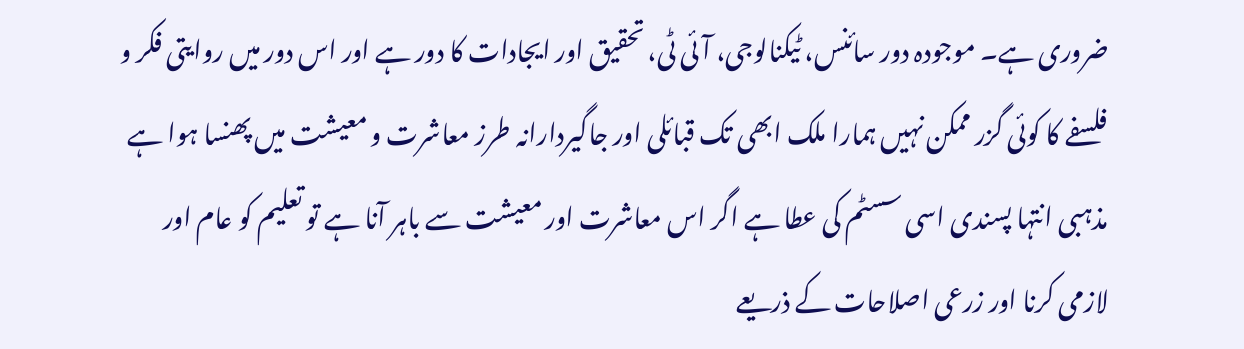ضروری ہے۔ موجودہ دور سائنس، ٹیکنالوجی، آئی ٹی، تحقیق اور ایجادات کا دور ہے اور اس دور میں روایتی فکر و فلسفے کا کوئی گزر ممکن نہیں ہمارا ملک ابھی تک قبائلی اور جاگیردارانہ طرز معاشرت و معیشت میں پھنسا ہوا ہے مذہبی انتہا پسندی اسی سسٹم کی عطا ہے اگر اس معاشرت اور معیشت سے باہر آنا ہے تو تعلیم کو عام اور لازمی کرنا اور زرعی اصلاحات کے ذریعے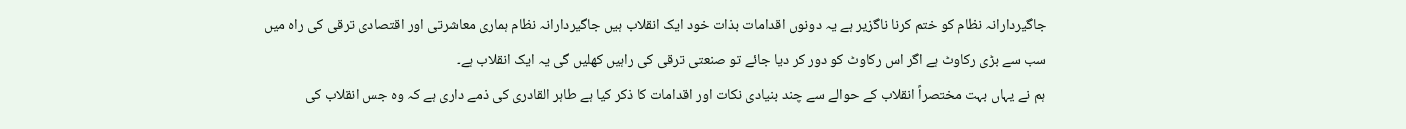جاگیردارانہ نظام کو ختم کرنا ناگزیر ہے یہ دونوں اقدامات بذات خود ایک انقلاب ہیں جاگیردارانہ نظام ہماری معاشرتی اور اقتصادی ترقی کی راہ میں سب سے بڑی رکاوٹ ہے اگر اس رکاوٹ کو دور کر دیا جائے تو صنعتی ترقی کی راہیں کھلیں گی یہ ایک انقلاب ہے۔
ہم نے یہاں بہت مختصراً انقلاب کے حوالے سے چند بنیادی نکات اور اقدامات کا ذکر کیا ہے طاہر القادری کی ذمے داری ہے کہ وہ جس انقلاب کی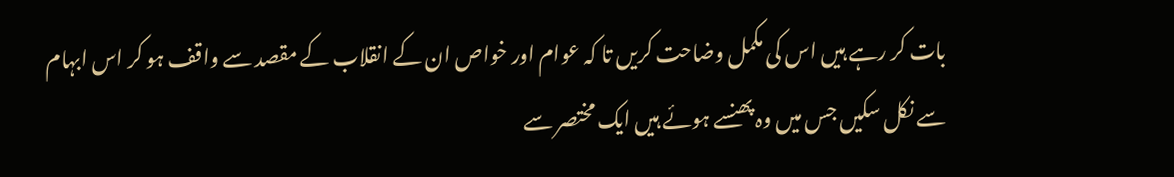بات کر رہے ہیں اس کی مکمل وضاحت کریں تا کہ عوام اور خواص ان کے انقلاب کے مقصد سے واقف ہو کر اس ابہام سے نکل سکیں جس میں وہ پھنسے ہوئے ہیں ایک مختصر سے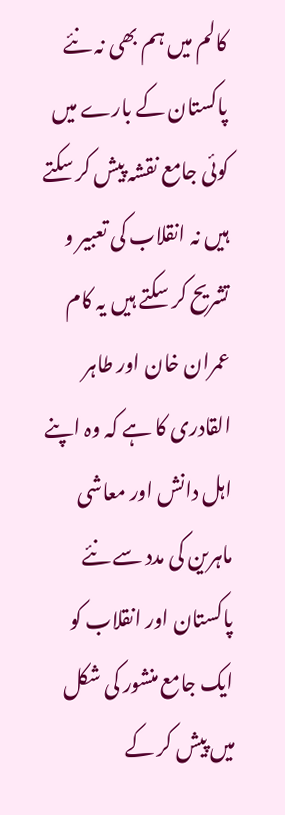کالم میں ہم بھی نہ نئے پاکستان کے بارے میں کوئی جامع نقشہ پیش کر سکتے ہیں نہ انقلاب کی تعبیر و تشریح کر سکتے ہیں یہ کام عمران خان اور طاہر القادری کا ہے کہ وہ اپنے اہل دانش اور معاشی ماہرین کی مدد سے نئے پاکستان اور انقلاب کو ایک جامع منشور کی شکل میں پیش کر کے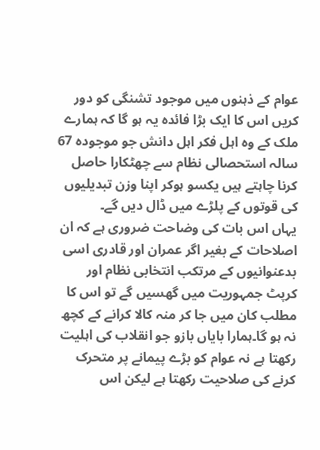عوام کے ذہنوں میں موجود تشنگی کو دور کریں اس کا ایک بڑا فائدہ یہ ہو گا کہ ہمارے ملک کے وہ اہل فکر اہل دانش جو موجودہ 67 سالہ استحصالی نظام سے چھٹکارا حاصل کرنا چاہتے ہیں یکسو ہوکر اپنا وزن تبدیلیوں کی قوتوں کے پلڑے میں ڈال دیں گے۔
یہاں اس بات کی وضاحت ضروری ہے کہ ان اصلاحات کے بغیر اگر عمران اور قادری اسی بدعنوانیوں کے مرتکب انتخابی نظام اور کرپٹ جمہوریت میں گھسیں گے تو اس کا مطلب کان میں جا کر منہ کالا کرانے کے کچھ نہ ہو گا۔ہمارا بایاں بازو جو انقلاب کی اہلیت رکھتا ہے نہ عوام کو بڑے پیمانے پر متحرک کرنے کی صلاحیت رکھتا ہے لیکن اس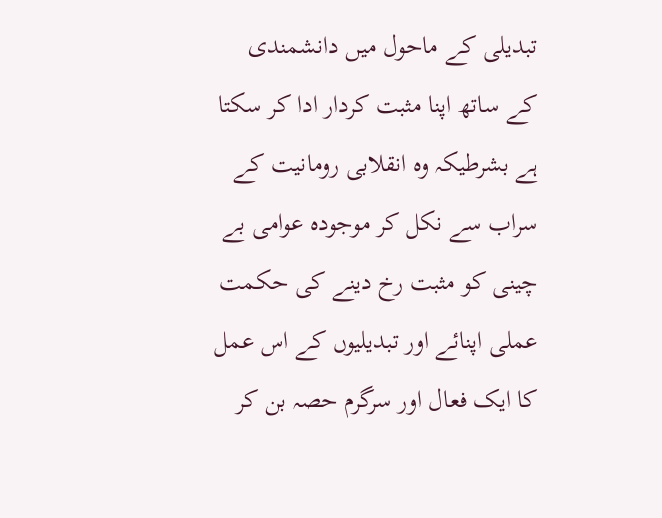تبدیلی کے ماحول میں دانشمندی کے ساتھ اپنا مثبت کردار ادا کر سکتا ہے بشرطیکہ وہ انقلابی رومانیت کے سراب سے نکل کر موجودہ عوامی بے چینی کو مثبت رخ دینے کی حکمت عملی اپنائے اور تبدیلیوں کے اس عمل کا ایک فعال اور سرگرم حصہ بن کر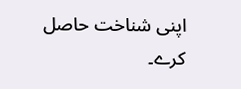اپنی شناخت حاصل کرے۔